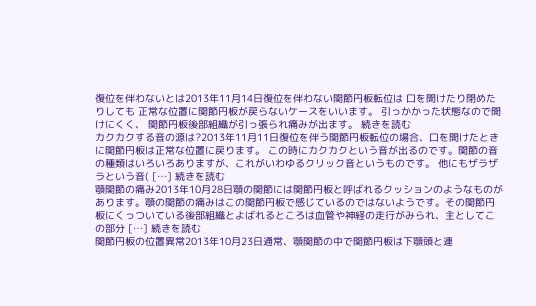復位を伴わないとは2013年11月14日復位を伴わない関節円板転位は 口を開けたり閉めたりしても 正常な位置に関節円板が戻らないケースをいいます。 引っかかった状態なので開けにくく、 関節円板後部組織が引っ張られ痛みが出ます。 続きを読む
カクカクする音の源は?2013年11月11日復位を伴う関節円板転位の場合、口を開けたときに関節円板は正常な位置に戻ります。 この時にカクカクという音が出るのです。関節の音の種類はいろいろありますが、これがいわゆるクリック音というものです。 他にもザラザラという音( […] 続きを読む
顎関節の痛み2013年10月28日顎の関節には関節円板と呼ばれるクッションのようなものがあります。顎の関節の痛みはこの関節円板で感じているのではないようです。その関節円板にくっついている後部組織とよばれるところは血管や神経の走行がみられ、主としてこの部分 […] 続きを読む
関節円板の位置異常2013年10月23日通常、顎関節の中で関節円板は下顎頭と連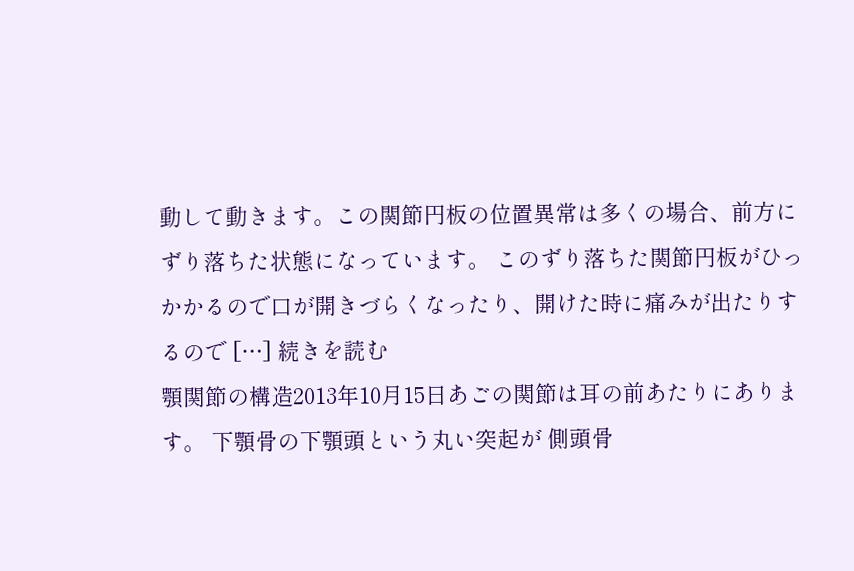動して動きます。この関節円板の位置異常は多くの場合、前方にずり落ちた状態になっています。 このずり落ちた関節円板がひっかかるので口が開きづらくなったり、開けた時に痛みが出たりするので […] 続きを読む
顎関節の構造2013年10月15日あごの関節は耳の前あたりにあります。 下顎骨の下顎頭という丸い突起が 側頭骨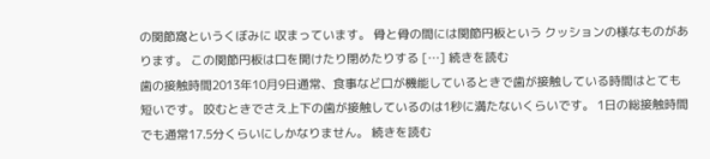の関節窩というくぼみに 収まっています。 骨と骨の間には関節円板という クッションの様なものがあります。 この関節円板は口を開けたり閉めたりする […] 続きを読む
歯の接触時間2013年10月9日通常、食事など口が機能しているときで歯が接触している時間はとても短いです。 咬むときでさえ上下の歯が接触しているのは1秒に満たないくらいです。 1日の総接触時間でも通常17.5分くらいにしかなりません。 続きを読む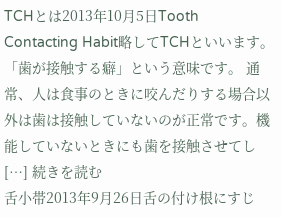TCHとは2013年10月5日Tooth Contacting Habit略してTCHといいます。 「歯が接触する癖」という意味です。 通常、人は食事のときに咬んだりする場合以外は歯は接触していないのが正常です。機能していないときにも歯を接触させてし […] 続きを読む
舌小帯2013年9月26日舌の付け根にすじ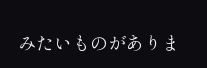みたいものがありま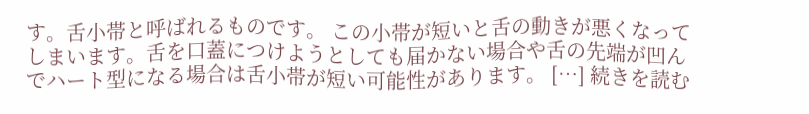す。舌小帯と呼ばれるものです。 この小帯が短いと舌の動きが悪くなってしまいます。舌を口蓋につけようとしても届かない場合や舌の先端が凹んでハート型になる場合は舌小帯が短い可能性があります。 […] 続きを読む